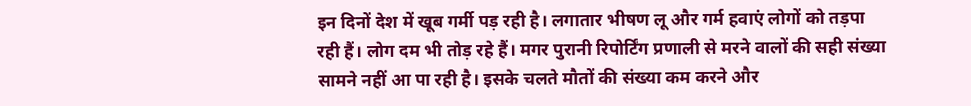इन दिनों देश में खूब गर्मी पड़ रही है। लगातार भीषण लू और गर्म हवाएं लोगों को तड़पा रही हैं। लोग दम भी तोड़ रहे हैं। मगर पुरानी रिपोर्टिंग प्रणाली से मरने वालों की सही संख्या सामने नहीं आ पा रही है। इसके चलते मौतों की संख्या कम करने और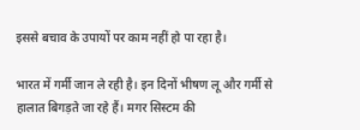इससे बचाव के उपायों पर काम नहीं हो पा रहा है।

भारत में गर्मी जान ले रही है। इन दिनों भीषण लू और गर्मी से हालात बिगड़ते जा रहे हैं। मगर सिस्टम की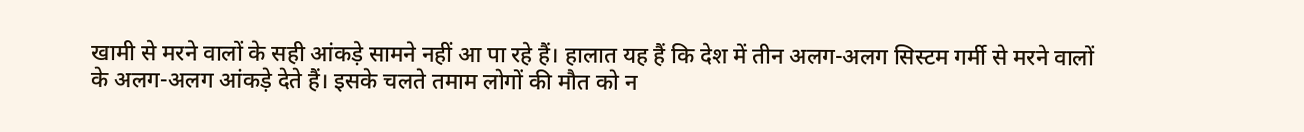खामी से मरने वालों के सही आंकड़े सामने नहीं आ पा रहे हैं। हालात यह हैं कि देश में तीन अलग-अलग सिस्टम गर्मी से मरने वालों के अलग-अलग आंकड़े देते हैं। इसके चलते तमाम लोगों की मौत को न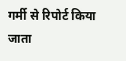गर्मी से रिपोर्ट किया जाता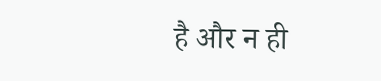है और न ही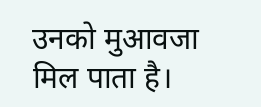उनको मुआवजा मिल पाता है।